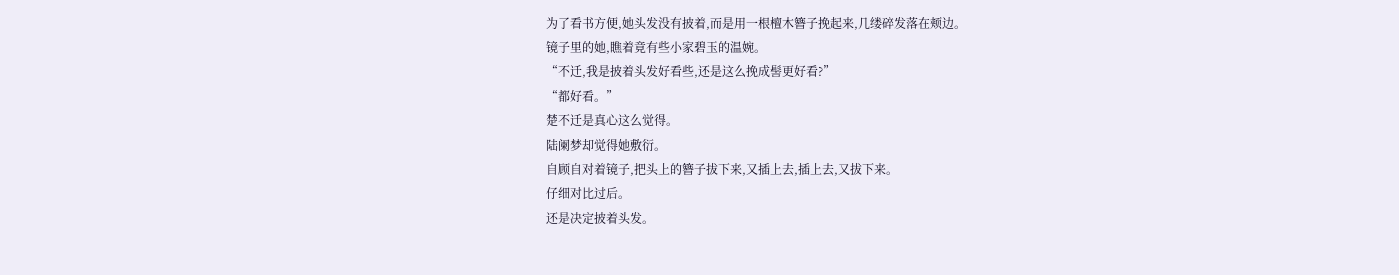为了看书方便,她头发没有披着,而是用一根檀木簪子挽起来,几缕碎发落在颊边。
镜子里的她,瞧着竟有些小家碧玉的温婉。
“不迁,我是披着头发好看些,还是这么挽成髻更好看?”
“都好看。”
楚不迁是真心这么觉得。
陆阑梦却觉得她敷衍。
自顾自对着镜子,把头上的簪子拔下来,又插上去,插上去,又拔下来。
仔细对比过后。
还是决定披着头发。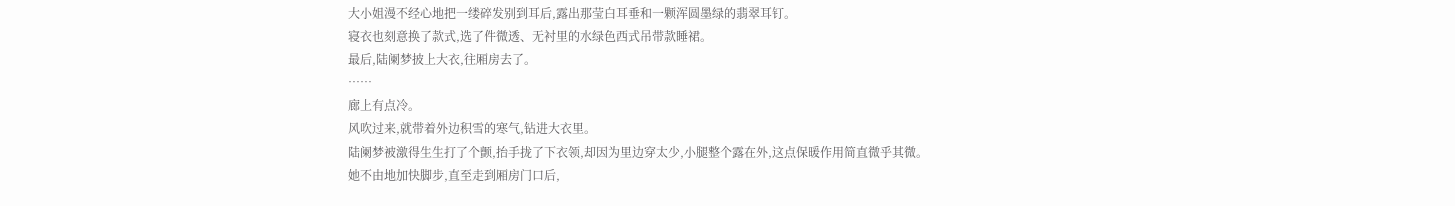大小姐漫不经心地把一缕碎发别到耳后,露出那莹白耳垂和一颗浑圆墨绿的翡翠耳钉。
寝衣也刻意换了款式,选了件微透、无衬里的水绿色西式吊带款睡裙。
最后,陆阑梦披上大衣,往厢房去了。
……
廊上有点冷。
风吹过来,就带着外边积雪的寒气,钻进大衣里。
陆阑梦被激得生生打了个颤,抬手拢了下衣领,却因为里边穿太少,小腿整个露在外,这点保暖作用简直微乎其微。
她不由地加快脚步,直至走到厢房门口后,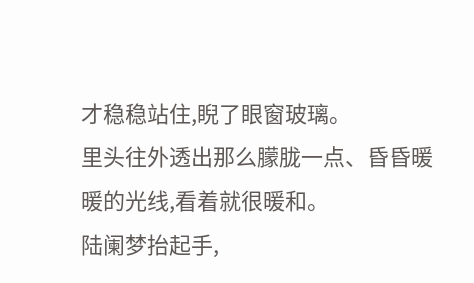才稳稳站住,睨了眼窗玻璃。
里头往外透出那么朦胧一点、昏昏暖暖的光线,看着就很暖和。
陆阑梦抬起手,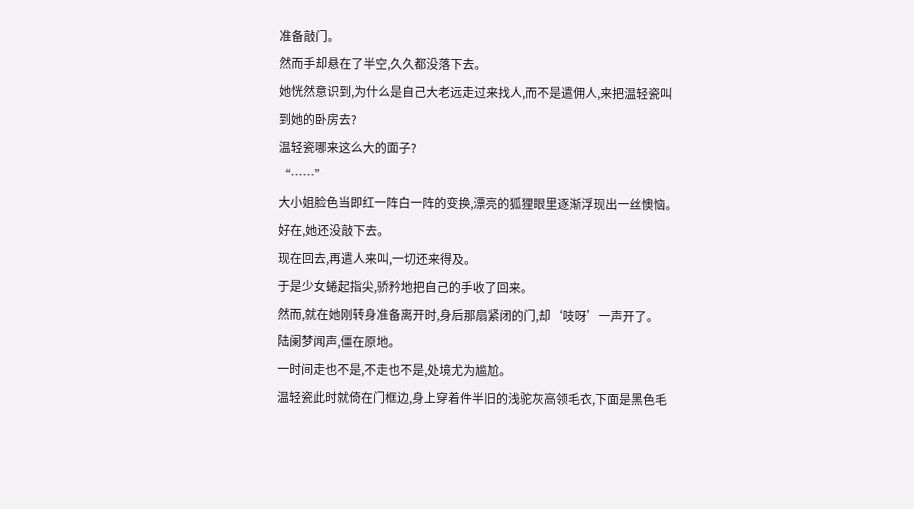准备敲门。
然而手却悬在了半空,久久都没落下去。
她恍然意识到,为什么是自己大老远走过来找人,而不是遣佣人,来把温轻瓷叫到她的卧房去?
温轻瓷哪来这么大的面子?
“……”
大小姐脸色当即红一阵白一阵的变换,漂亮的狐狸眼里逐渐浮现出一丝懊恼。
好在,她还没敲下去。
现在回去,再遣人来叫,一切还来得及。
于是少女蜷起指尖,骄矜地把自己的手收了回来。
然而,就在她刚转身准备离开时,身后那扇紧闭的门,却‘吱呀’一声开了。
陆阑梦闻声,僵在原地。
一时间走也不是,不走也不是,处境尤为尴尬。
温轻瓷此时就倚在门框边,身上穿着件半旧的浅驼灰高领毛衣,下面是黑色毛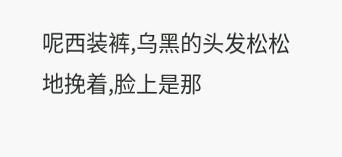呢西装裤,乌黑的头发松松地挽着,脸上是那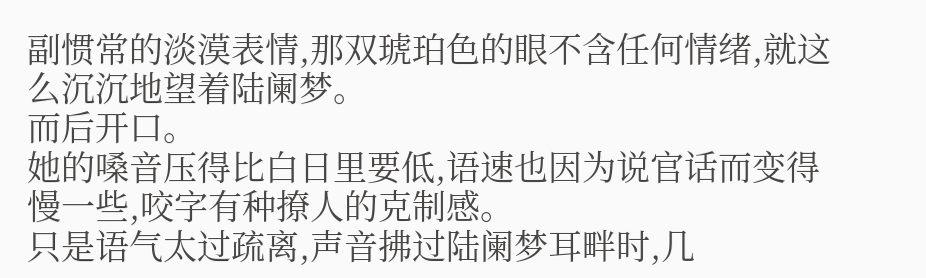副惯常的淡漠表情,那双琥珀色的眼不含任何情绪,就这么沉沉地望着陆阑梦。
而后开口。
她的嗓音压得比白日里要低,语速也因为说官话而变得慢一些,咬字有种撩人的克制感。
只是语气太过疏离,声音拂过陆阑梦耳畔时,几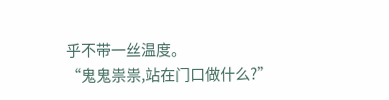乎不带一丝温度。
“鬼鬼祟祟,站在门口做什么?”